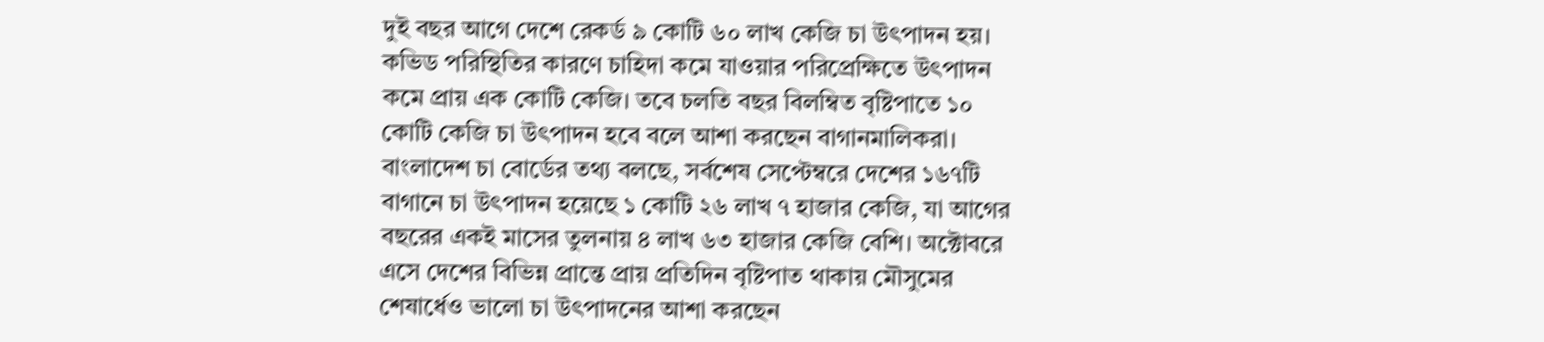দুই বছর আগে দেশে রেকর্ড ৯ কোটি ৬০ লাখ কেজি চা উৎপাদন হয়। কভিড পরিস্থিতির কারণে চাহিদা কমে যাওয়ার পরিপ্রেক্ষিতে উৎপাদন কমে প্রায় এক কোটি কেজি। তবে চলতি বছর বিলম্বিত বৃষ্টিপাতে ১০ কোটি কেজি চা উৎপাদন হবে বলে আশা করছেন বাগানমালিকরা।
বাংলাদেশ চা বোর্ডের তথ্য বলছে, সর্বশেষ সেপ্টেম্বরে দেশের ১৬৭টি বাগানে চা উৎপাদন হয়েছে ১ কোটি ২৬ লাখ ৭ হাজার কেজি, যা আগের বছরের একই মাসের তুলনায় ৪ লাখ ৬৩ হাজার কেজি বেশি। অক্টোবরে এসে দেশের বিভিন্ন প্রান্তে প্রায় প্রতিদিন বৃষ্টিপাত থাকায় মৌসুমের শেষার্ধেও ভালো চা উৎপাদনের আশা করছেন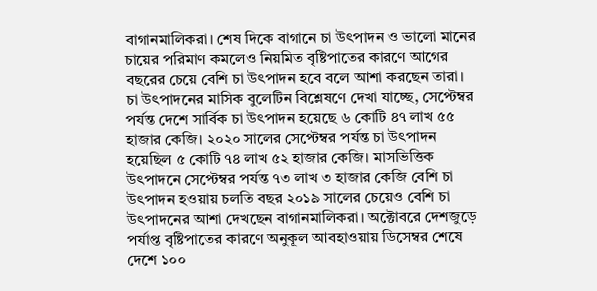বাগানমালিকরা। শেষ দিকে বাগানে চা উৎপাদন ও ভালো মানের চায়ের পরিমাণ কমলেও নিয়মিত বৃষ্টিপাতের কারণে আগের বছরের চেয়ে বেশি চা উৎপাদন হবে বলে আশা করছেন তারা।
চা উৎপাদনের মাসিক বুলেটিন বিশ্লেষণে দেখা যাচ্ছে, সেপ্টেম্বর পর্যন্ত দেশে সার্বিক চা উৎপাদন হয়েছে ৬ কোটি ৪৭ লাখ ৫৫ হাজার কেজি। ২০২০ সালের সেপ্টেম্বর পর্যন্ত চা উৎপাদন হয়েছিল ৫ কোটি ৭৪ লাখ ৫২ হাজার কেজি। মাসভিত্তিক উৎপাদনে সেপ্টেম্বর পর্যন্ত ৭৩ লাখ ৩ হাজার কেজি বেশি চা উৎপাদন হওয়ায় চলতি বছর ২০১৯ সালের চেয়েও বেশি চা উৎপাদনের আশা দেখছেন বাগানমালিকরা। অক্টোবরে দেশজুড়ে পর্যাপ্ত বৃষ্টিপাতের কারণে অনুকূল আবহাওয়ায় ডিসেম্বর শেষে দেশে ১০০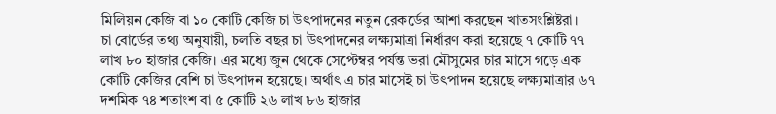মিলিয়ন কেজি বা ১০ কোটি কেজি চা উৎপাদনের নতুন রেকর্ডের আশা করছেন খাতসংশ্লিষ্টরা।
চা বোর্ডের তথ্য অনুযায়ী, চলতি বছর চা উৎপাদনের লক্ষ্যমাত্রা নির্ধারণ করা হয়েছে ৭ কোটি ৭৭ লাখ ৮০ হাজার কেজি। এর মধ্যে জুন থেকে সেপ্টেম্বর পর্যন্ত ভরা মৌসুমের চার মাসে গড়ে এক কোটি কেজির বেশি চা উৎপাদন হয়েছে। অর্থাৎ এ চার মাসেই চা উৎপাদন হয়েছে লক্ষ্যমাত্রার ৬৭ দশমিক ৭৪ শতাংশ বা ৫ কোটি ২৬ লাখ ৮৬ হাজার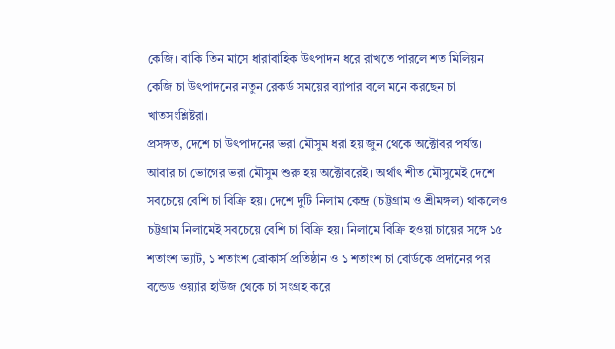কেজি। বাকি তিন মাসে ধারাবাহিক উৎপাদন ধরে রাখতে পারলে শত মিলিয়ন কেজি চা উৎপাদনের নতুন রেকর্ড সময়ের ব্যাপার বলে মনে করছেন চা খাতসংশ্লিষ্টরা।
প্রসঙ্গত, দেশে চা উৎপাদনের ভরা মৌসুম ধরা হয় জুন থেকে অক্টোবর পর্যন্ত। আবার চা ভোগের ভরা মৌসুম শুরু হয় অক্টোবরেই। অর্থাৎ শীত মৌসুমেই দেশে সবচেয়ে বেশি চা বিক্রি হয়। দেশে দুটি নিলাম কেন্দ্র (চট্টগ্রাম ও শ্রীমঙ্গল) থাকলেও চট্টগ্রাম নিলামেই সবচেয়ে বেশি চা বিক্রি হয়। নিলামে বিক্রি হওয়া চায়ের সঙ্গে ১৫ শতাংশ ভ্যাট, ১ শতাংশ ব্রোকার্স প্রতিষ্ঠান ও ১ শতাংশ চা বোর্ডকে প্রদানের পর বন্ডেড ওয়্যার হাউজ থেকে চা সংগ্রহ করে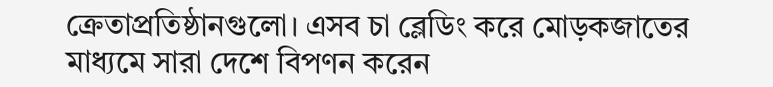ক্রেতাপ্রতিষ্ঠানগুলো। এসব চা ব্লেডিং করে মোড়কজাতের মাধ্যমে সারা দেশে বিপণন করেন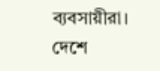ব্যবসায়ীরা। দেশে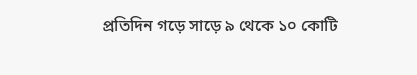প্রতিদিন গড়ে সাড়ে ৯ থেকে ১০ কোটি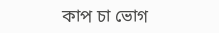কাপ চা ভোগ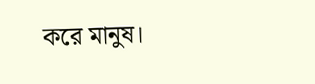করে মানুষ।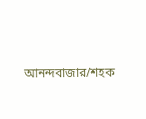আনন্দবাজার/শহক